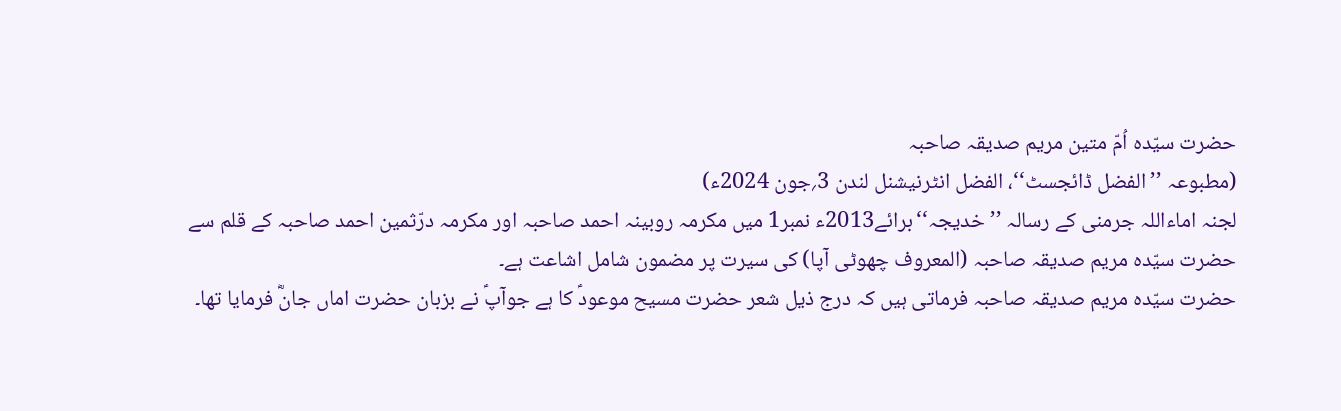حضرت سیّدہ اُمّ متین مریم صدیقہ صاحبہ
(مطبوعہ ’’الفضل ڈائجسٹ‘‘، الفضل انٹرنیشنل لندن 3؍جون 2024ء)
لجنہ اماءاللہ جرمنی کے رسالہ ’’خدیجہ‘‘برائے2013ء نمبر1 میں مکرمہ روبینہ احمد صاحبہ اور مکرمہ درّثمین احمد صاحبہ کے قلم سے حضرت سیّدہ مریم صدیقہ صاحبہ (المعروف چھوٹی آپا) کی سیرت پر مضمون شامل اشاعت ہے۔
حضرت سیّدہ مریم صدیقہ صاحبہ فرماتی ہیں کہ درج ذیل شعر حضرت مسیح موعودؑ کا ہے جوآپؑ نے بزبان حضرت اماں جانؓ فرمایا تھا۔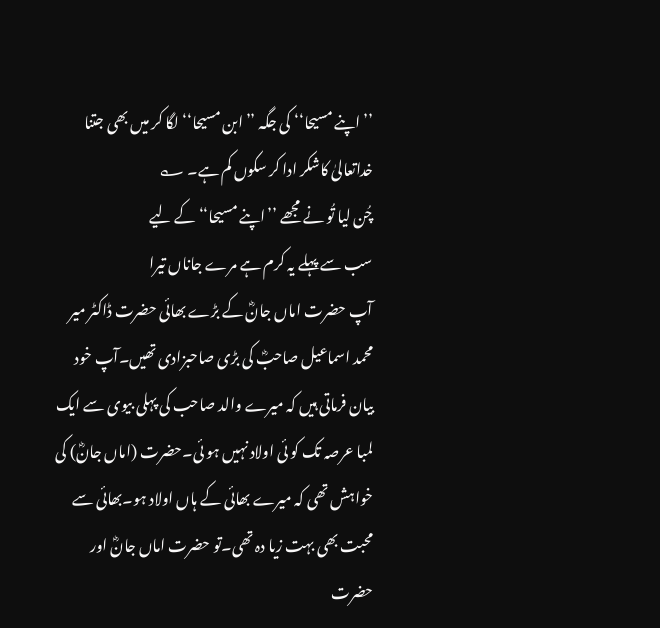’’اپنے مسیحا‘‘ کی جگہ ’’ابن مسیحا‘‘ لگا کر میں بھی جتنا خداتعالیٰ کاشکر ادا کر سکوں کم ہے۔ ؎
چُن لیا تُو نے مجھے ’’اپنے مسیحا‘‘ کے لیے
سب سے پہلے یہ کرم ہے مرے جاناں تیرا
آپ حضرت اماں جانؓ کے بڑے بھائی حضرت ڈاکٹر میر محمد اسماعیل صاحبؓ کی بڑی صاحبزادی تھیں۔آپ خود بیان فرماتی ہیں کہ میرے والد صاحب کی پہلی بیوی سے ایک لمبا عرصہ تک کو ئی اولاد نہیں ہو ئی۔حضرت (اماں جانؓ) کی خواہش تھی کہ میرے بھائی کے ہاں اولاد ہو۔بھائی سے محبت بھی بہت زیا دہ تھی۔تو حضرت اماں جانؓ اور حضرت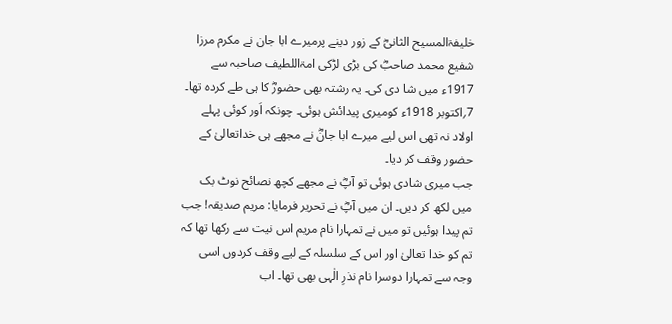خلیفۃالمسیح الثانیؓ کے زور دینے پرمیرے ابا جان نے مکرم مرزا شفیع محمد صاحبؓ کی بڑی لڑکی امۃاللطیف صاحبہ سے 1917ء میں شا دی کی۔ یہ رشتہ بھی حضورؓ کا ہی طے کردہ تھا۔ 7؍اکتوبر 1918ء کومیری پیدائش ہوئی۔ چونکہ اَور کوئی پہلے اولاد نہ تھی اس لیے میرے ابا جانؓ نے مجھے ہی خداتعالیٰ کے حضور وقف کر دیا۔
جب میری شادی ہوئی تو آپؓ نے مجھے کچھ نصائح نوٹ بک میں لکھ کر دیں۔ ان میں آپؓ نے تحریر فرمایا: مریم صدیقہ! جب تم پیدا ہوئیں تو میں نے تمہارا نام مریم اس نیت سے رکھا تھا کہ تم کو خدا تعالیٰ اور اس کے سلسلہ کے لیے وقف کردوں اسی وجہ سے تمہارا دوسرا نام نذرِ الٰہی بھی تھا۔ اب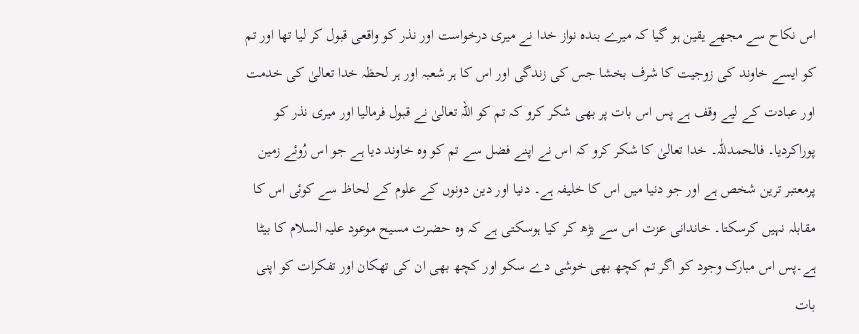اس نکاح سے مجھے یقین ہو گیا کہ میرے بندہ نواز خدا نے میری درخواست اور نذر کو واقعی قبول کر لیا تھا اور تم کو ایسے خاوند کی زوجیت کا شرف بخشا جس کی زندگی اور اس کا ہر شعبہ اور ہر لحظہ خدا تعالیٰ کی خدمت اور عبادت کے لیے وقف ہے پس اس بات پر بھی شکر کرو کہ تم کو اللہ تعالیٰ نے قبول فرمالیا اور میری نذر کو پوراکردیا۔ فالحمدللّٰہ۔ خدا تعالیٰ کا شکر کرو کہ اس نے اپنے فضل سے تم کو وہ خاوند دیا ہے جو اس رُوئے زمین پرمعتبر ترین شخص ہے اور جو دنیا میں اس کا خلیفہ ہے۔ دنیا اور دین دونوں کے علوم کے لحاظ سے کوئی اس کا مقابلہ نہیں کرسکتا۔ خاندانی عزت اس سے بڑھ کر کیا ہوسکتی ہے کہ وہ حضرت مسیح موعود علیہ السلام کا بیٹا ہے۔پس اس مبارک وجود کو اگر تم کچھ بھی خوشی دے سکو اور کچھ بھی ان کی تھکان اور تفکرات کو اپنی بات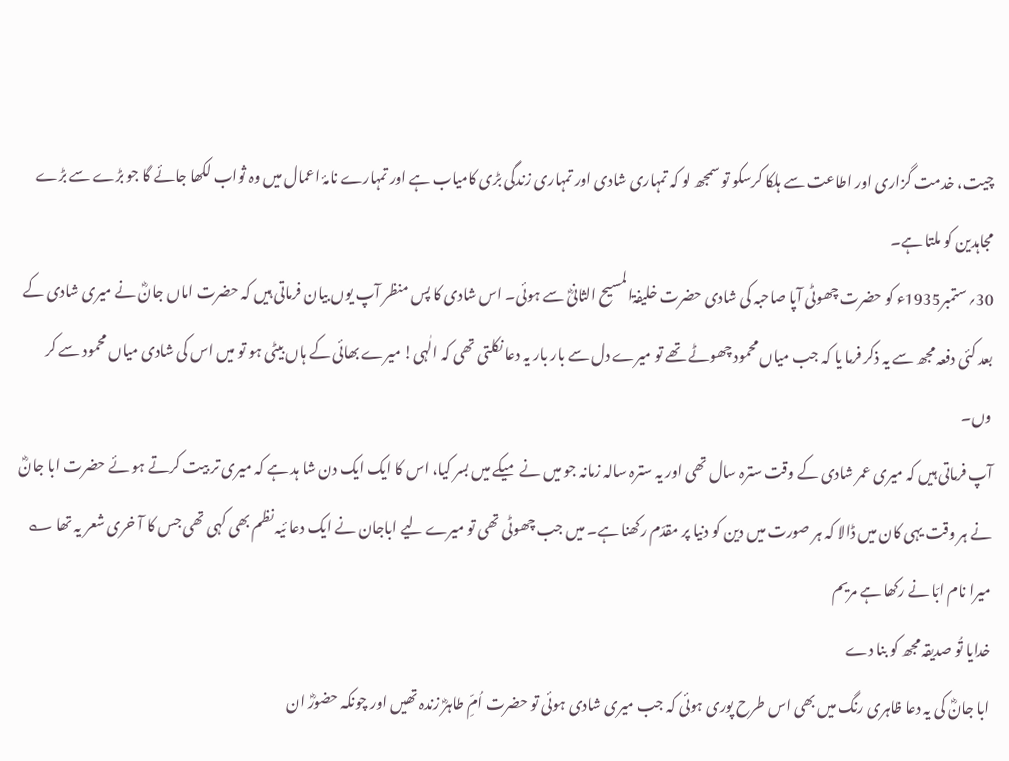چیت، خدمت گزاری اور اطاعت سے ہلکا کرسکو تو سمجھ لو کہ تمہاری شادی اور تمہاری زندگی بڑی کامیاب ہے اور تمہارے نامۂ اعمال میں وہ ثواب لکھا جائے گا جو بڑے سے بڑے مجاہدین کو ملتا ہے۔
30؍ستمبر1935ء کو حضرت چھوٹی آپا صاحبہ کی شادی حضرت خلیفۃالمسیح الثانیؓ سے ہوئی۔ اس شادی کا پس منظر آپ یوں بیان فرماتی ہیں کہ حضرت اماں جانؓ نے میری شادی کے بعد کئی دفعہ مجھ سے یہ ذکر فرما یا کہ جب میاں محمود چھوٹے تھے تو میرے دل سے بار بار یہ دعا نکلتی تھی کہ الٰہی! میرے بھائی کے ہاں بیٹی ہو تو میں اس کی شادی میاں محمود سے کر وں۔
آپ فرماتی ہیں کہ میری عمر شادی کے وقت سترہ سال تھی اور یہ سترہ سالہ زمانہ جو میں نے میکے میں بسر کیا، اس کا ایک ایک دن شا ہد ہے کہ میری تر بیت کرتے ہو ئے حضرت ابا جانؓ نے ہر وقت یہی کان میں ڈالا کہ ہر صورت میں دین کو دنیا پر مقدّم رکھنا ہے۔ میں جب چھوٹی تھی تو میرے لیے اباجان نے ایک دعا ئیہ نظم بھی کہی تھی جس کا آ خری شعر یہ تھا ؎
میرا نام ابّا نے رکھا ہے مریم
خدایا تُو صدیقہ مجھ کو بنا دے
ابا جانؓ کی یہ دعا ظاہری رنگ میں بھی اس طرح پوری ہوئی کہ جب میری شادی ہوئی تو حضرت اُمِّ طاہرؓ زندہ تھیں اور چونکہ حضورؓ ان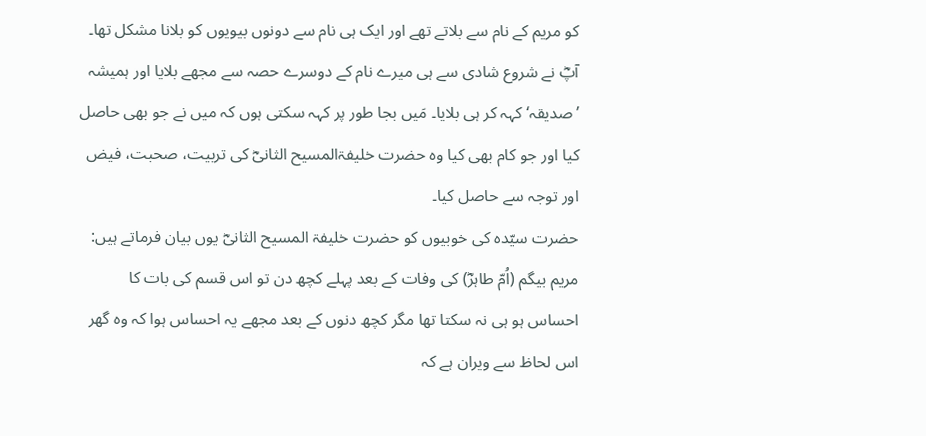کو مریم کے نام سے بلاتے تھے اور ایک ہی نام سے دونوں بیویوں کو بلانا مشکل تھا۔ آپؓ نے شروع شادی سے ہی میرے نام کے دوسرے حصہ سے مجھے بلایا اور ہمیشہ ’صدیقہ‘ کہہ کر ہی بلایا۔ مَیں بجا طور پر کہہ سکتی ہوں کہ میں نے جو بھی حاصل کیا اور جو کام بھی کیا وہ حضرت خلیفۃالمسیح الثانیؓ کی تربیت، صحبت، فیض اور توجہ سے حاصل کیا۔
حضرت سیّدہ کی خوبیوں کو حضرت خلیفۃ المسیح الثانیؓ یوں بیان فرماتے ہیں: مریم بیگم (اُمّ طاہرؓ) کی وفات کے بعد پہلے کچھ دن تو اس قسم کی بات کا احساس ہو ہی نہ سکتا تھا مگر کچھ دنوں کے بعد مجھے یہ احساس ہوا کہ وہ گھر اس لحاظ سے ویران ہے کہ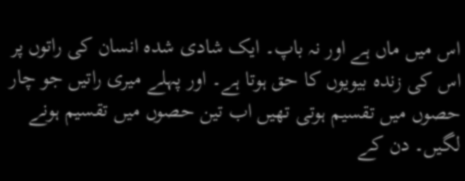اس میں ماں ہے اور نہ باپ۔ ایک شادی شدہ انسان کی راتوں پر اس کی زندہ بیویوں کا حق ہوتا ہے۔ اور پہلے میری راتیں جو چار حصوں میں تقسیم ہوتی تھیں اب تین حصوں میں تقسیم ہونے لگیں۔ دن کے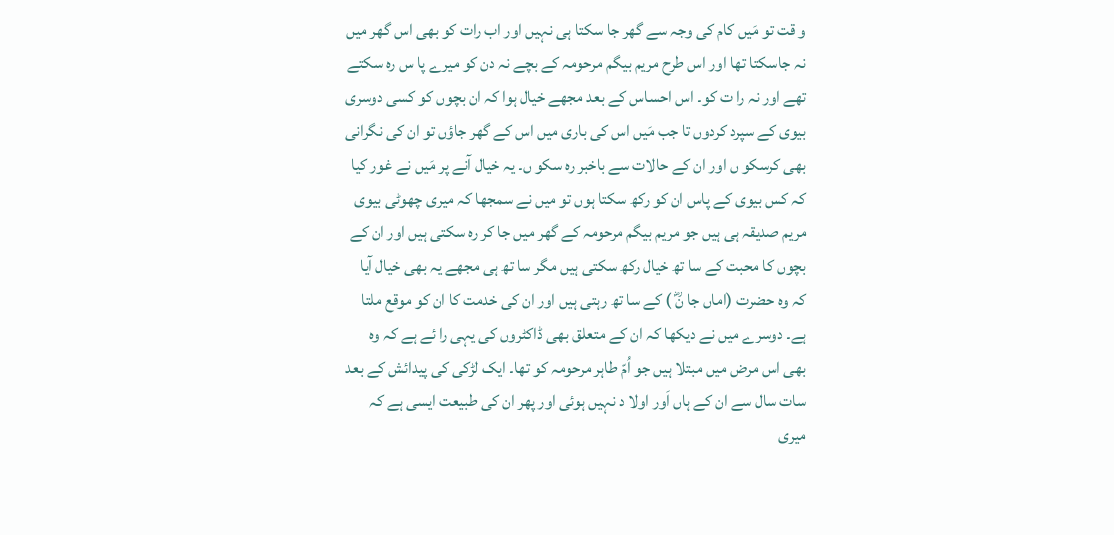و قت تو مَیں کام کی وجہ سے گھر جا سکتا ہی نہیں اور اب رات کو بھی اس گھر میں نہ جاسکتا تھا اور اس طرح مریم بیگم مرحومہ کے بچے نہ دن کو میرے پا س رہ سکتے تھے اور نہ را ت کو۔ اس احساس کے بعد مجھے خیال ہوا کہ ان بچوں کو کسی دوسری بیوی کے سپرد کردوں تا جب مَیں اس کی باری میں اس کے گھر جاؤں تو ان کی نگرانی بھی کرسکو ں اور ان کے حالات سے باخبر رہ سکو ں۔ یہ خیال آنے پر مَیں نے غور کیا کہ کس بیوی کے پاس ان کو رکھ سکتا ہوں تو میں نے سمجھا کہ میری چھوٹی بیوی مریم صدیقہ ہی ہیں جو مریم بیگم مرحومہ کے گھر میں جا کر رہ سکتی ہیں اور ان کے بچوں کا محبت کے سا تھ خیال رکھ سکتی ہیں مگر سا تھ ہی مجھے یہ بھی خیال آیا کہ وہ حضرت (اماں جا نؓ ) کے سا تھ رہتی ہیں اور ان کی خدمت کا ان کو موقع ملتا ہے۔ دوسرے میں نے دیکھا کہ ان کے متعلق بھی ڈاکٹروں کی یہی را ئے ہے کہ وہ بھی اس مرض میں مبتلا ہیں جو اُمّ طاہر مرحومہ کو تھا۔ ایک لڑکی کی پیدائش کے بعد سات سال سے ان کے ہاں اَور اولا د نہیں ہوئی اور پھر ان کی طبیعت ایسی ہے کہ میری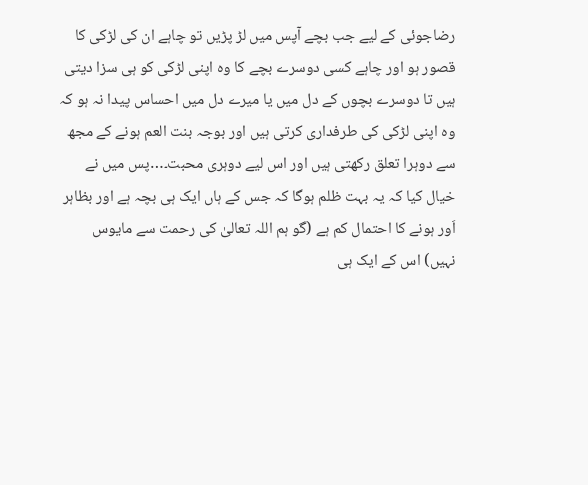رضاجوئی کے لیے جب بچے آپس میں لڑ پڑیں تو چاہے ان کی لڑکی کا قصور ہو اور چاہے کسی دوسرے بچے کا وہ اپنی لڑکی کو ہی سزا دیتی ہیں تا دوسرے بچوں کے دل میں یا میرے دل میں احساس پیدا نہ ہو کہ وہ اپنی لڑکی کی طرفداری کرتی ہیں اور بوجہ بنت العم ہونے کے مجھ سے دوہرا تعلق رکھتی ہیں اور اس لیے دوہری محبت۔…پس میں نے خیال کیا کہ یہ بہت ظلم ہوگا کہ جس کے ہاں ایک ہی بچہ ہے اور بظاہر اَور ہونے کا احتمال کم ہے (گو ہم اللہ تعالیٰ کی رحمت سے مایوس نہیں) اس کے ایک ہی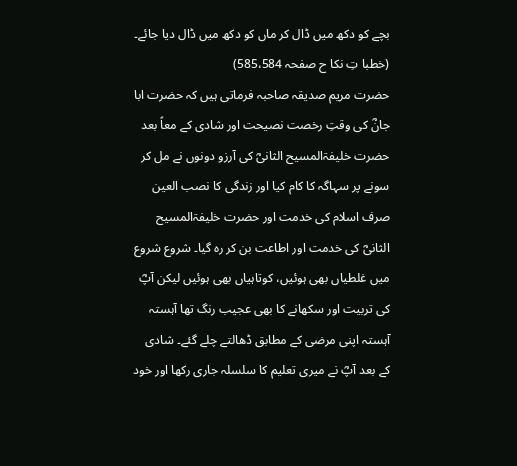بچے کو دکھ میں ڈال کر ماں کو دکھ میں ڈال دیا جائے۔ (خطبا تِ نکا ح صفحہ 585،584)
حضرت مریم صدیقہ صاحبہ فرماتی ہیں کہ حضرت ابا جانؓ کی وقتِ رخصت نصیحت اور شادی کے معاً بعد حضرت خلیفۃالمسیح الثانیؓ کی آرزو دونوں نے مل کر سونے پر سہاگہ کا کام کیا اور زندگی کا نصب العین صرف اسلام کی خدمت اور حضرت خلیفۃالمسیح الثانیؓ کی خدمت اور اطاعت بن کر رہ گیا۔ شروع شروع میں غلطیاں بھی ہوئیں، کوتاہیاں بھی ہوئیں لیکن آپؓ کی تربیت اور سکھانے کا بھی عجیب رنگ تھا آہستہ آہستہ اپنی مرضی کے مطابق ڈھالتے چلے گئے۔ شادی کے بعد آپؓ نے میری تعلیم کا سلسلہ جاری رکھا اور خود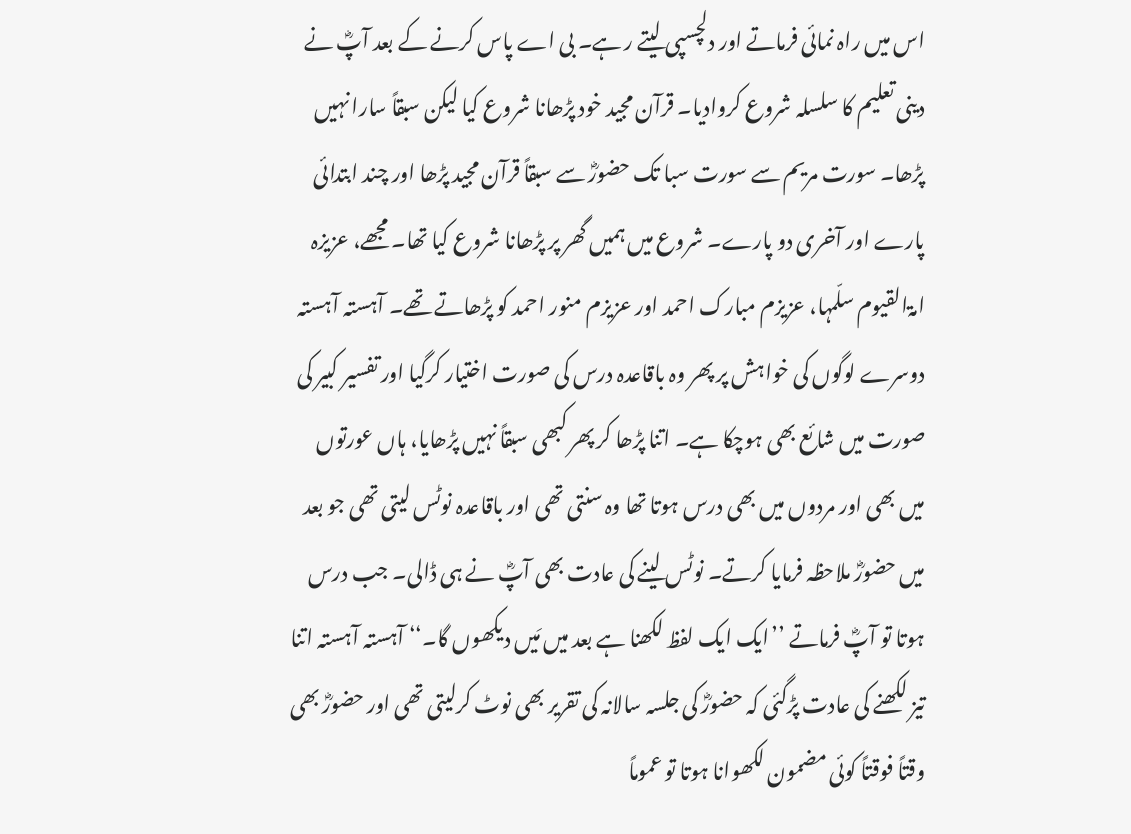اس میں راہ نمائی فرماتے اور دلچسپی لیتے ر ہے۔ بی اے پاس کرنے کے بعد آپؓ نے دینی تعلیم کا سلسلہ شروع کروادیا۔ قرآن مجید خود پڑھانا شروع کیا لیکن سبقاً سارا نہیں پڑھا۔ سورت مریم سے سورت سبا تک حضورؓ سے سبقاً قرآن مجید پڑھا اور چند ابتدائی پارے اور آخری دو پارے۔ شروع میں ہمیں گھر پر پڑھانا شروع کیا تھا۔ مجھے، عزیزہ امۃالقیوم سلّمہا، عزیزم مبارک احمد اور عزیزم منور احمد کو پڑھاتے تھے۔ آہستہ آہستہ دوسرے لوگوں کی خواہش پر پھر وہ باقاعدہ درس کی صورت اختیار کرگیا اور تفسیر کبیر کی صورت میں شائع بھی ہوچکا ہے۔ اتنا پڑھا کر پھر کبھی سبقاً نہیں پڑھایا، ہاں عورتوں میں بھی اور مردوں میں بھی درس ہوتا تھا وہ سنتی تھی اور باقاعدہ نوٹس لیتی تھی جو بعد میں حضورؓ ملاحظہ فرمایا کرتے۔ نوٹس لینے کی عادت بھی آپؓ نے ہی ڈالی۔ جب درس ہوتا تو آپؓ فرماتے ’’ایک ایک لفظ لکھنا ہے بعد میں مَیں دیکھوں گا۔‘‘ آہستہ آہستہ اتنا تیز لکھنے کی عادت پڑگئی کہ حضورؓ کی جلسہ سالانہ کی تقریر بھی نوٹ کرلیتی تھی اور حضورؓ بھی وقتاً فوقتاً کوئی مضمون لکھوانا ہوتا تو عموماً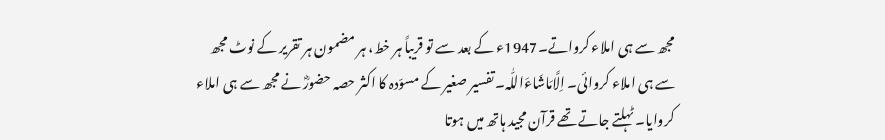مجھ سے ہی املاء کرواتے۔1947ء کے بعد سے تو قریباً ہر خط، ہر مضمون ہر تقریر کے نوٹ مجھ سے ہی املاء کروائی۔ اِلَّامَاشَاءَاللّٰہ۔ تفسیر صغیر کے مسوّدہ کا اکثر حصہ حضورؓ نے مجھ سے ہی املاء کروایا۔ ٹہلتے جاتے تھے قرآن مجید ہاتھ میں ہوتا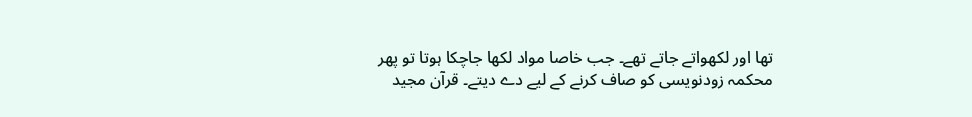تھا اور لکھواتے جاتے تھے۔ جب خاصا مواد لکھا جاچکا ہوتا تو پھر محکمہ زودنویسی کو صاف کرنے کے لیے دے دیتے۔ قرآن مجید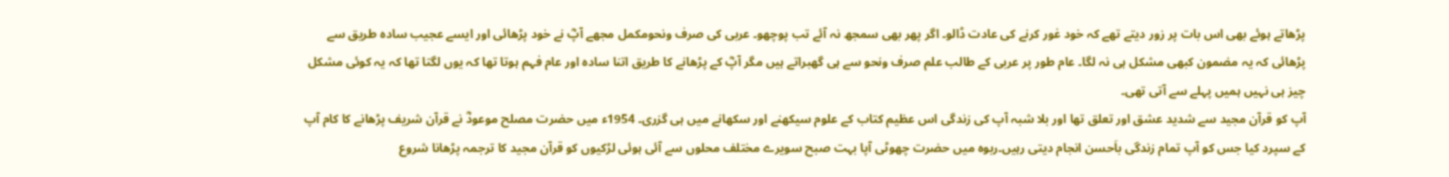پڑھاتے ہوئے بھی اس بات پر زور دیتے تھے کہ خود غور کرنے کی عادت ڈالو۔ اگر پھر بھی سمجھ نہ آئے تب پوچھو۔ عربی کی صرف ونحومکمل مجھے آپؓ نے خود پڑھائی اور ایسے عجیب سادہ طریق سے پڑھائی کہ یہ مضمون کبھی مشکل ہی نہ لگا۔ عام طور پر عربی کے طالب علم صرف ونحو سے ہی گھبراتے ہیں مگر آپؓ کے پڑھانے کا طریق اتنا سادہ اور عام فہم ہوتا تھا کہ یوں لگتا تھا کہ یہ کوئی مشکل چیز ہی نہیں ہمیں پہلے سے آتی تھی۔
آپ کو قرآن مجید سے شدید عشق اور تعلق تھا اور بلا شبہ آپ کی زندگی اس عظیم کتاب کے علوم سیکھنے اور سکھانے میں ہی گزری۔ 1954ء میں حضرت مصلح موعودؓ نے قرآن شریف پڑھانے کا کام آپ کے سپرد کیا جس کو آپ تمام زندگی باَحسن انجام دیتی رہیں۔ربوہ میں حضرت چھوٹی آپا بہت صبح سویرے مختلف محلوں سے آئی ہوئی لڑکیوں کو قرآن مجید کا ترجمہ پڑھانا شروع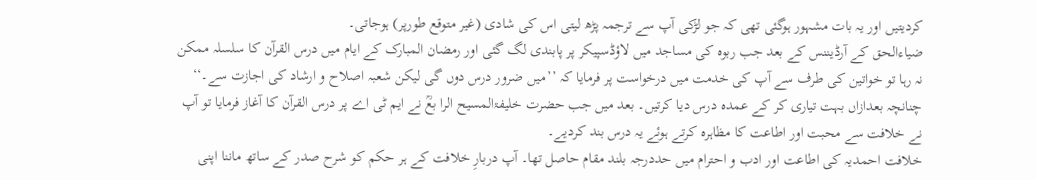کردیتیں اور یہ بات مشہور ہوگئی تھی کہ جو لڑکی آپ سے ترجمہ پڑھ لیتی اس کی شادی (غیر متوقع طورپر) ہوجاتی۔
ضیاءالحق کے آرڈیننس کے بعد جب ربوہ کی مساجد میں لاؤڈسپیکر پر پابندی لگ گئی اور رمضان المبارک کے ایام میں درس القرآن کا سلسلہ ممکن نہ رہا تو خواتین کی طرف سے آپ کی خدمت میں درخواست پر فرمایا کہ ’’میں ضرور درس دوں گی لیکن شعبہ اصلاح و ارشاد کی اجازت سے۔‘‘ چنانچہ بعدازاں بہت تیاری کر کے عمدہ درس دیا کرتیں۔ بعد میں جب حضرت خلیفۃالمسیح الرا بعؒ نے ایم ٹی اے پر درس القرآن کا آغاز فرمایا تو آپ نے خلافت سے محبت اور اطاعت کا مظاہرہ کرتے ہوئے یہ درس بند کردیے۔
خلافت احمدیہ کی اطاعت اور ادب و احترام میں حددرجہ بلند مقام حاصل تھا۔ آپ دربارِ خلافت کے ہر حکم کو شرح صدر کے ساتھ ماننا اپنی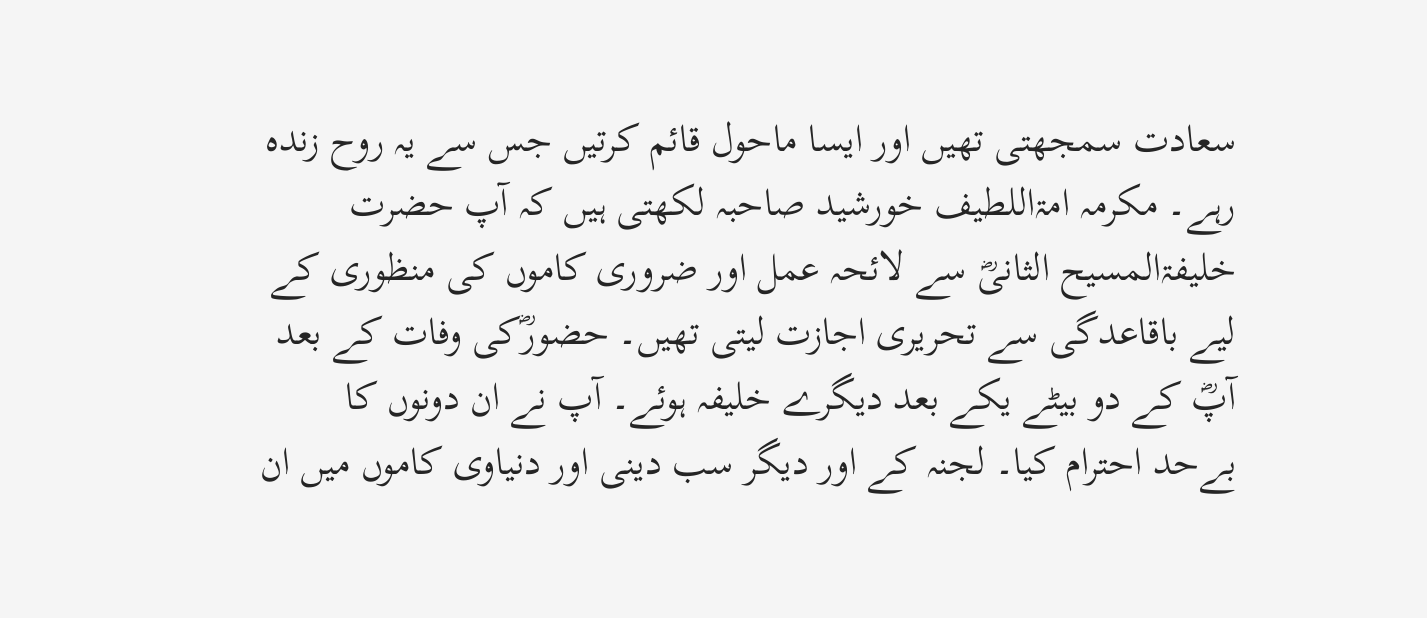سعادت سمجھتی تھیں اور ایسا ماحول قائم کرتیں جس سے یہ روح زندہ رہے۔ مکرمہ امۃاللطیف خورشید صاحبہ لکھتی ہیں کہ آپ حضرت خلیفۃالمسیح الثانیؓ سے لائحہ عمل اور ضروری کاموں کی منظوری کے لیے باقاعدگی سے تحریری اجازت لیتی تھیں۔ حضورؓکی وفات کے بعد آپؓ کے دو بیٹے یکے بعد دیگرے خلیفہ ہوئے۔ آپ نے ان دونوں کا بےحد احترام کیا۔ لجنہ کے اور دیگر سب دینی اور دنیاوی کاموں میں ان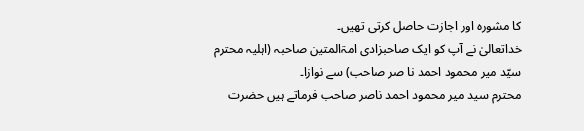کا مشورہ اور اجازت حاصل کرتی تھیں۔
خداتعالیٰ نے آپ کو ایک صاحبزادی امۃالمتین صاحبہ (اہلیہ محترم سیّد میر محمود احمد نا صر صاحب) سے نوازا۔
محترم سید میر محمود احمد ناصر صاحب فرماتے ہیں حضرت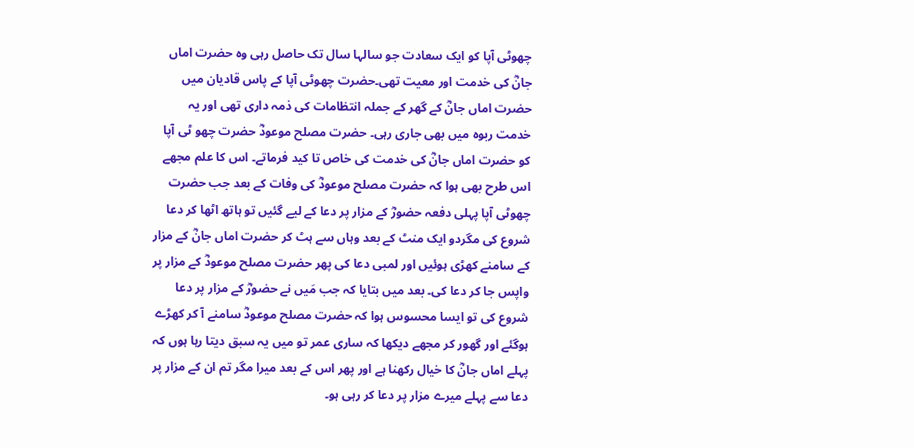چھوٹی آپا کو ایک سعادت جو سالہا سال تک حاصل رہی وہ حضرت اماں جانؓ کی خدمت اور معیت تھی۔حضرت چھوٹی آپا کے پاس قادیان میں حضرت اماں جانؓ کے گھر کے جملہ انتظامات کی ذمہ داری تھی اور یہ خدمت ربوہ میں بھی جاری رہی۔ حضرت مصلح موعودؓ حضرت چھو ٹی آپا کو حضرت اماں جانؓ کی خدمت کی خاص تا کید فرماتے۔ اس کا علم مجھے اس طرح بھی ہوا کہ حضرت مصلح موعودؓ کی وفات کے بعد جب حضرت چھوٹی آپا پہلی دفعہ حضورؓ کے مزار پر دعا کے لیے گئیں تو ہاتھ اٹھا کر دعا شروع کی مگردو ایک منٹ کے بعد وہاں سے ہٹ کر حضرت اماں جانؓ کے مزار کے سامنے کھڑی ہوئیں اور لمبی دعا کی پھر حضرت مصلح موعودؓ کے مزار پر واپس جا کر دعا کی۔ بعد میں بتایا کہ جب مَیں نے حضورؓ کے مزار پر دعا شروع کی تو ایسا محسوس ہوا کہ حضرت مصلح موعودؓ سامنے آ کر کھڑے ہوگئے اور گھور کر مجھے دیکھا کہ ساری عمر تو میں یہ سبق دیتا رہا ہوں کہ پہلے اماں جانؓ کا خیال رکھنا ہے اور پھر اس کے بعد میرا مگر تم ان کے مزار پر دعا سے پہلے میرے مزار پر دعا کر رہی ہو۔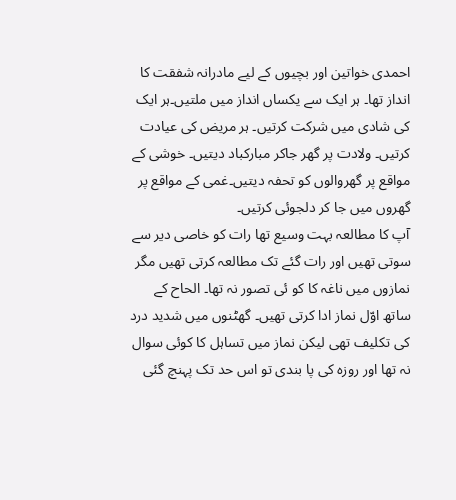احمدی خواتین اور بچیوں کے لیے مادرانہ شفقت کا انداز تھا۔ ہر ایک سے یکساں انداز میں ملتیں۔ہر ایک کی شادی میں شرکت کرتیں۔ ہر مریض کی عیادت کرتیں۔ ولادت پر گھر جاکر مبارکباد دیتیں۔ خوشی کے مواقع پر گھروالوں کو تحفہ دیتیں۔غمی کے مواقع پر گھروں میں جا کر دلجوئی کرتیں۔
آپ کا مطالعہ بہت وسیع تھا رات کو خاصی دیر سے سوتی تھیں اور رات گئے تک مطالعہ کرتی تھیں مگر نمازوں میں ناغہ کا کو ئی تصور نہ تھا۔ الحاح کے ساتھ اوّل نماز ادا کرتی تھیں۔ گھٹنوں میں شدید درد کی تکلیف تھی لیکن نماز میں تساہل کا کوئی سوال نہ تھا اور روزہ کی پا بندی تو اس حد تک پہنچ گئی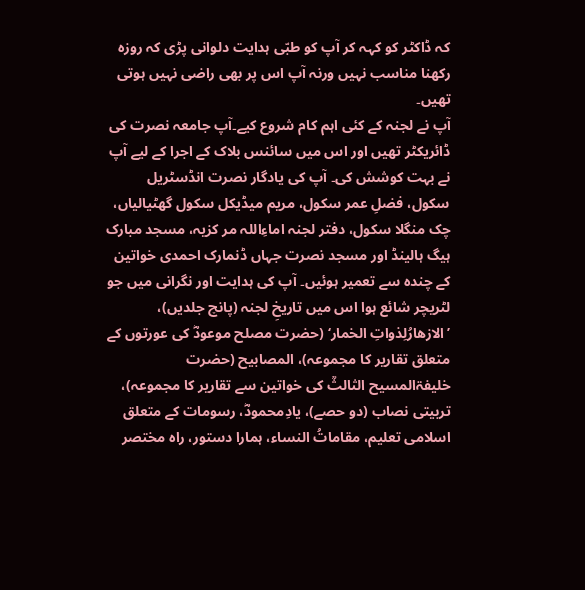کہ ڈاکٹر کو کہہ کر آپ کو طبّی ہدایت دلوانی پڑی کہ روزہ رکھنا مناسب نہیں ورنہ آپ اس پر بھی راضی نہیں ہوتی تھیں۔
آپ نے لجنہ کے کئی اہم کام شروع کیے۔آپ جامعہ نصرت کی ڈائریکٹر تھیں اور اس میں سائنس بلاک کے اجرا کے لیے آپ نے بہت کوشش کی۔ آپ کی یادگار نصرت انڈسٹریل سکول، فضلِ عمر سکول، مریم میڈیکل سکول گھٹیالیاں، چک منگلا سکول، دفتر لجنہ اماءِاللہ مر کزیہ، مسجد مبارک ہیگ ہالینڈ اور مسجد نصرت جہاں ڈنمارک احمدی خواتین کے چندہ سے تعمیر ہوئیں۔ آپ کی ہدایت اور نگرانی میں جو لٹریچر شائع ہوا اس میں تاریخِ لجنہ (پانچ جلدیں)، ’الازھارُلِذواتِ الخمار‘ (حضرت مصلح موعودؓ کی عورتوں کے متعلق تقاریر کا مجموعہ)، المصابیح (حضرت خلیفۃالمسیح الثالثؒ کی خواتین سے تقاریر کا مجموعہ)، تربیتی نصاب (دو حصے)، یادِمحمودؓ، رسومات کے متعلق اسلامی تعلیم، مقاماتُ النساء، ہمارا دستور، راہ مختصر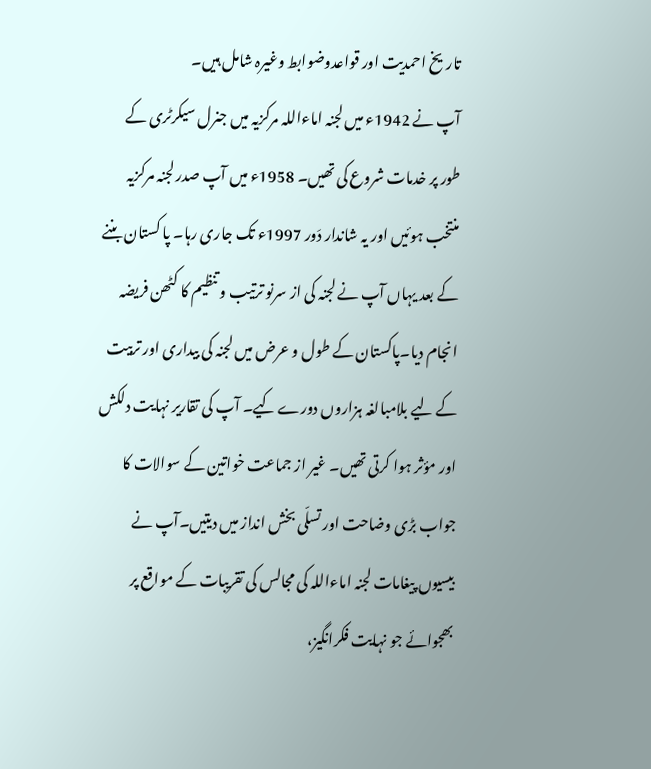تاریخ احمدیت اور قواعدوضوابط وغیرہ شامل ہیں۔
آپ نے 1942ء میں لجنہ اماءاللہ مرکزیہ میں جنرل سیکرٹری کے طور پر خدمات شروع کی تھیں۔ 1958ء میں آپ صدر لجنہ مرکزیہ منتخب ہوئیں اور یہ شاندار دَور 1997ء تک جاری رہا۔ پا کستان بننے کے بعد یہاں آپ نے لجنہ کی از سرنو ترتیب و تنظیم کا کٹھن فریضہ انجام دیا۔پاکستان کے طول و عرض میں لجنہ کی بیداری اور تربیت کے لیے بلامبالغہ ہزاروں دورے کیے۔ آپ کی تقاریر نہایت دلکش اور مؤثر ہوا کرتی تھیں۔ غیر از جماعت خواتین کے سوالات کا جواب بڑی وضاحت اور تسلّی بخش انداز میں دیتیں۔آپ نے بیسیوں پیغامات لجنہ اماءاللہ کی مجالس کی تقریبات کے مواقع پر بھجوائے جو نہایت فکرانگیز،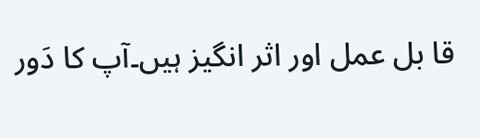قا بل عمل اور اثر انگیز ہیں۔آپ کا دَور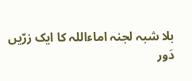بلا شبہ لجنہ اماءاللہ کا ایک زرّیں دَور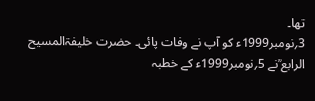تھا۔
3؍نومبر1999ء کو آپ نے وفات پائی۔ حضرت خلیفۃالمسیح الرابع ؒنے 5؍نومبر1999ء کے خطبہ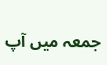جمعہ میں آپ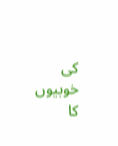کی خوبیوں کا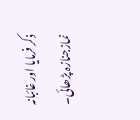ذکر فرمایا اور غائبانہ نمازجنازہ پڑھائی۔